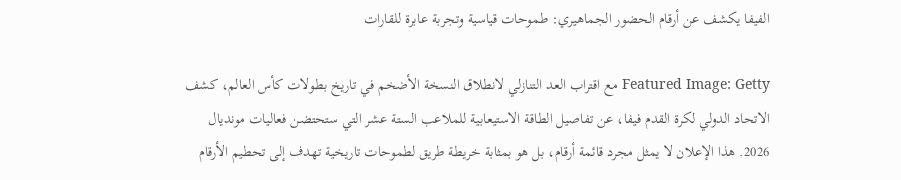الفيفا يكشف عن أرقام الحضور الجماهيري: طموحات قياسية وتجربة عابرة للقارات

Featured Image: Getty مع اقتراب العد التنازلي لانطلاق النسخة الأضخم في تاريخ بطولات كأس العالم، كشف الاتحاد الدولي لكرة القدم فيفا، عن تفاصيل الطاقة الاستيعابية للملاعب الستة عشر التي ستحتضن فعاليات مونديال 2026. هذا الإعلان لا يمثل مجرد قائمة أرقام، بل هو بمثابة خريطة طريق لطموحات تاريخية تهدف إلى تحطيم الأرقام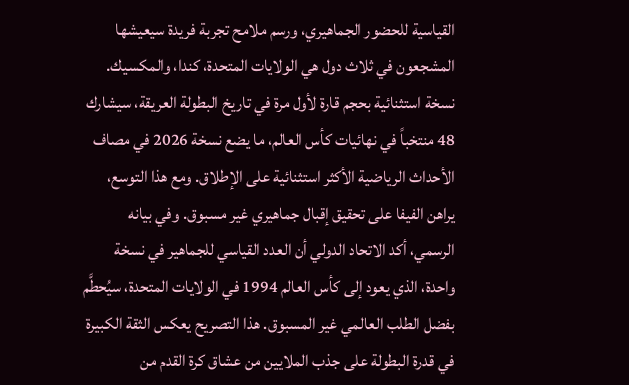القياسية للحضور الجماهيري، ورسم ملامح تجربة فريدة سيعيشها المشجعون في ثلاث دول هي الولايات المتحدة، كندا، والمكسيك. نسخة استثنائية بحجم قارة لأول مرة في تاريخ البطولة العريقة، سيشارك 48 منتخباً في نهائيات كأس العالم، ما يضع نسخة 2026 في مصاف الأحداث الرياضية الأكثر استثنائية على الإطلاق. ومع هذا التوسع، يراهن الفيفا على تحقيق إقبال جماهيري غير مسبوق. وفي بيانه الرسمي، أكد الاتحاد الدولي أن العدد القياسي للجماهير في نسخة واحدة، الذي يعود إلى كأس العالم 1994 في الولايات المتحدة، سيُحطَّم بفضل الطلب العالمي غير المسبوق. هذا التصريح يعكس الثقة الكبيرة في قدرة البطولة على جذب الملايين من عشاق كرة القدم من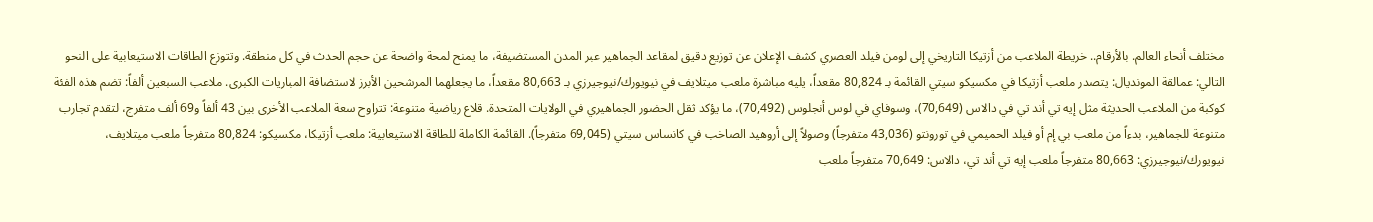مختلف أنحاء العالم. بالأرقام.. خريطة الملاعب من أزتيكا التاريخي إلى لومن فيلد العصري كشف الإعلان عن توزيع دقيق لمقاعد الجماهير عبر المدن المستضيفة، ما يمنح لمحة واضحة عن حجم الحدث في كل منطقة. وتتوزع الطاقات الاستيعابية على النحو التالي: عمالقة المونديال: يتصدر ملعب أزتيكا في مكسيكو سيتي القائمة بـ 80,824 مقعداً، يليه مباشرة ملعب ميتلايف في نيويورك/نيوجيرزي بـ 80,663 مقعداً، ما يجعلهما المرشحين الأبرز لاستضافة المباريات الكبرى. ملاعب السبعين ألفاً: تضم هذه الفئة كوكبة من الملاعب الحديثة مثل إيه تي أند تي في دالاس (70,649)، وسوفاي في لوس أنجلوس (70,492)، ما يؤكد ثقل الحضور الجماهيري في الولايات المتحدة. قلاع رياضية متنوعة: تتراوح سعة الملاعب الأخرى بين 43 ألفاً و69 ألف متفرج، لتقدم تجارب متنوعة للجماهير، بدءاً من ملعب بي إم أو فيلد الحميمي في تورونتو (43,036 متفرجاً) وصولاً إلى أروهيد الصاخب في كانساس سيتي (69,045 متفرجاً). القائمة الكاملة للطاقة الاستيعابية: ملعب أزتيكا، مكسيكو: 80,824 متفرجاً ملعب ميتلايف، نيويورك/نيوجيرزي: 80,663 متفرجاً ملعب إيه تي أند تي، دالاس: 70,649 متفرجاً ملعب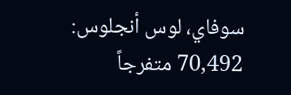سوفاي، لوس أنجلوس: 70,492 متفرجاً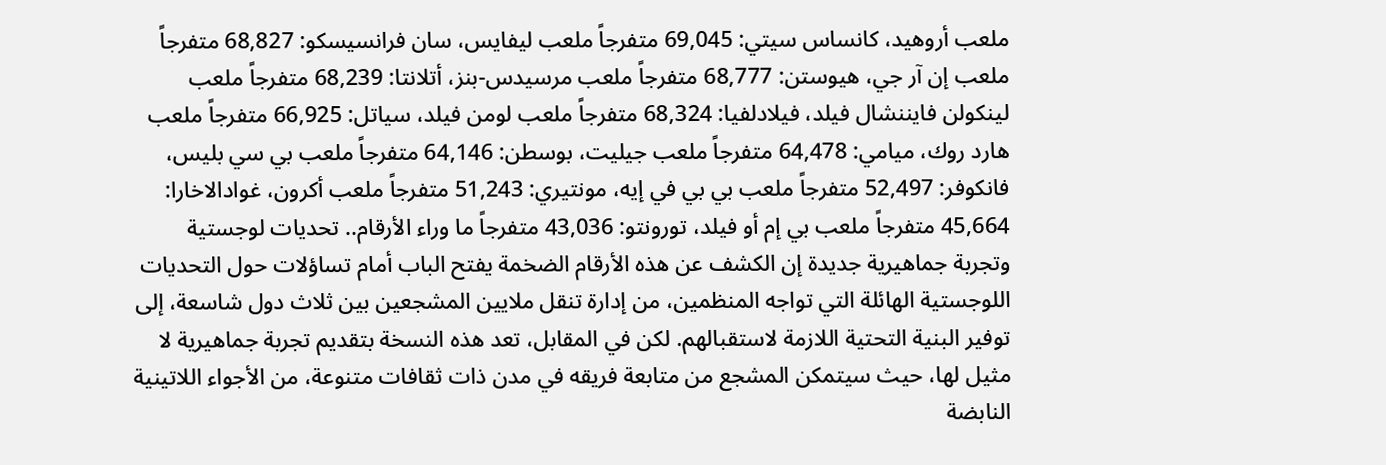ملعب أروهيد، كانساس سيتي: 69,045 متفرجاً ملعب ليفايس، سان فرانسيسكو: 68,827 متفرجاً ملعب إن آر جي، هيوستن: 68,777 متفرجاً ملعب مرسيدس-بنز، أتلانتا: 68,239 متفرجاً ملعب لينكولن فايننشال فيلد، فيلادلفيا: 68,324 متفرجاً ملعب لومن فيلد، سياتل: 66,925 متفرجاً ملعب هارد روك، ميامي: 64,478 متفرجاً ملعب جيليت، بوسطن: 64,146 متفرجاً ملعب بي سي بليس، فانكوفر: 52,497 متفرجاً ملعب بي بي في إيه، مونتيري: 51,243 متفرجاً ملعب أكرون، غوادالاخارا: 45,664 متفرجاً ملعب بي إم أو فيلد، تورونتو: 43,036 متفرجاً ما وراء الأرقام.. تحديات لوجستية وتجربة جماهيرية جديدة إن الكشف عن هذه الأرقام الضخمة يفتح الباب أمام تساؤلات حول التحديات اللوجستية الهائلة التي تواجه المنظمين، من إدارة تنقل ملايين المشجعين بين ثلاث دول شاسعة، إلى توفير البنية التحتية اللازمة لاستقبالهم. لكن في المقابل، تعد هذه النسخة بتقديم تجربة جماهيرية لا مثيل لها، حيث سيتمكن المشجع من متابعة فريقه في مدن ذات ثقافات متنوعة، من الأجواء اللاتينية النابضة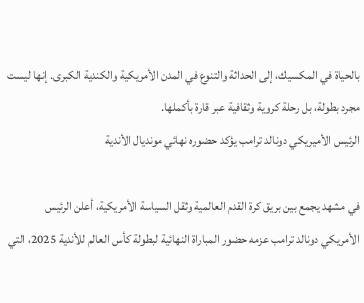بالحياة في المكسيك، إلى الحداثة والتنوع في المدن الأمريكية والكندية الكبرى. إنها ليست مجرد بطولة، بل رحلة كروية وثقافية عبر قارة بأكملها.
الرئيس الأميريكي دونالد ترامب يؤكد حضوره نهائي مونديال الأندية

في مشهد يجمع بين بريق كرة القدم العالمية وثقل السياسة الأمريكية، أعلن الرئيس الأمريكي دونالد ترامب عزمه حضور المباراة النهائية لبطولة كأس العالم للأندية 2025، التي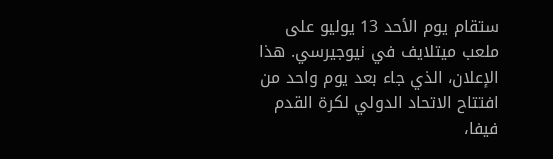ستقام يوم الأحد 13 يوليو على ملعب ميتلايف في نيوجيرسي. هذا الإعلان، الذي جاء بعد يوم واحد من افتتاح الاتحاد الدولي لكرة القدم فيفا،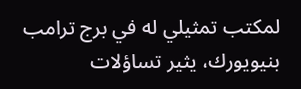لمكتب تمثيلي له في برج ترامب بنيويورك، يثير تساؤلات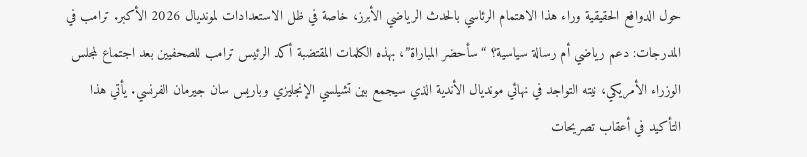حول الدوافع الحقيقية وراء هذا الاهتمام الرئاسي بالحدث الرياضي الأبرز، خاصة في ظل الاستعدادات لمونديال 2026 الأكبر. ترامب في المدرجات: دعم رياضي أم رسالة سياسية؟ “سأحضر المباراة”، بهذه الكلمات المقتضبة أكد الرئيس ترامب للصحفيين بعد اجتماع لمجلس الوزراء الأمريكي، نيته التواجد في نهائي مونديال الأندية الذي سيجمع بين تشيلسي الإنجليزي وباريس سان جيرمان الفرنسي. يأتي هذا التأكيد في أعقاب تصريحات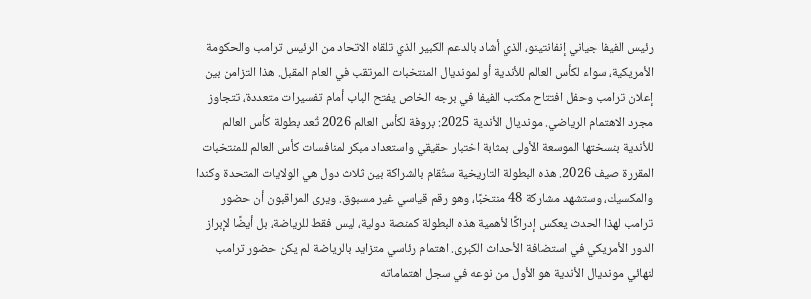رئيس الفيفا جياني إنفانتينو، الذي أشاد بالدعم الكبير الذي تلقاه الاتحاد من الرئيس ترامب والحكومة الأمريكية، سواء لكأس العالم للأندية أو لمونديال المنتخبات المرتقب في العام المقبل. هذا التزامن بين إعلان ترامب وحفل افتتاح مكتب الفيفا في برجه الخاص يفتح الباب أمام تفسيرات متعددة، تتجاوز مجرد الاهتمام الرياضي. مونديال الأندية 2025: بروفة لكأس العالم 2026 تُعد بطولة كأس العالم للأندية بنسختها الموسعة الأولى بمثابة اختبار حقيقي واستعداد مبكر لمنافسات كأس العالم للمنتخبات المقررة صيف 2026. هذه البطولة التاريخية ستُقام بالشراكة بين ثلاث دول هي الولايات المتحدة وكندا والمكسيك، وستشهد مشاركة 48 منتخبًا، وهو رقم قياسي غير مسبوق. ويرى المراقبون أن حضور ترامب لهذا الحدث يعكس إدراكًا لأهمية هذه البطولة كمنصة دولية، ليس فقط للرياضة، بل أيضًا لإبراز الدور الأمريكي في استضافة الأحداث الكبرى. اهتمام رئاسي متزايد بالرياضة لم يكن حضور ترامب لنهائي مونديال الأندية هو الأول من نوعه في سجل اهتماماته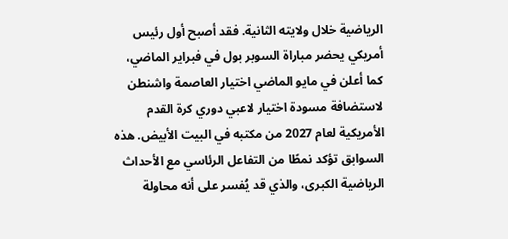الرياضية خلال ولايته الثانية. فقد أصبح أول رئيس أمريكي يحضر مباراة السوبر بول في فبراير الماضي، كما أعلن في مايو الماضي اختيار العاصمة واشنطن لاستضافة مسودة اختيار لاعبي دوري كرة القدم الأمريكية لعام 2027 من مكتبه في البيت الأبيض. هذه السوابق تؤكد نمطًا من التفاعل الرئاسي مع الأحداث الرياضية الكبرى، والذي قد يُفسر على أنه محاولة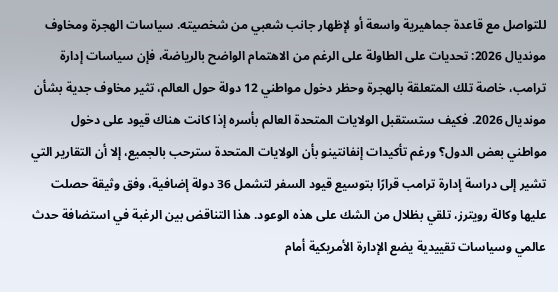للتواصل مع قاعدة جماهيرية واسعة أو لإظهار جانب شعبي من شخصيته. سياسات الهجرة ومخاوف مونديال 2026: تحديات على الطاولة على الرغم من الاهتمام الواضح بالرياضة، فإن سياسات إدارة ترامب، خاصة تلك المتعلقة بالهجرة وحظر دخول مواطني 12 دولة حول العالم، تثير مخاوف جدية بشأن مونديال 2026. فكيف ستستقبل الولايات المتحدة العالم بأسره إذا كانت هناك قيود على دخول مواطني بعض الدول؟ ورغم تأكيدات إنفانتينو بأن الولايات المتحدة سترحب بالجميع، إلا أن التقارير التي تشير إلى دراسة إدارة ترامب قرارًا بتوسيع قيود السفر لتشمل 36 دولة إضافية، وفق وثيقة حصلت عليها وكالة رويترز، تلقي بظلال من الشك على هذه الوعود. هذا التناقض بين الرغبة في استضافة حدث عالمي وسياسات تقييدية يضع الإدارة الأمريكية أمام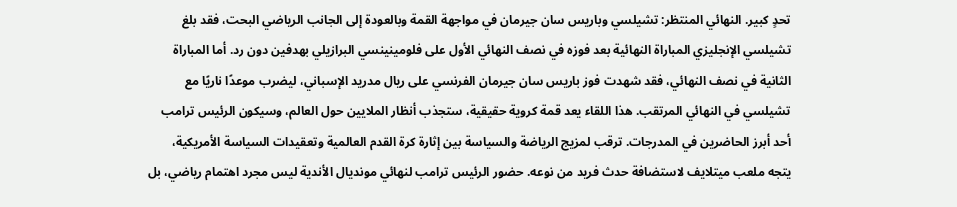تحدٍ كبير. النهائي المنتظر: تشيلسي وباريس سان جيرمان في مواجهة القمة وبالعودة إلى الجانب الرياضي البحت، فقد بلغ تشيلسي الإنجليزي المباراة النهائية بعد فوزه في نصف النهائي الأول على فلومينينسي البرازيلي بهدفين دون رد. أما المباراة الثانية في نصف النهائي، فقد شهدت فوز باريس سان جيرمان الفرنسي على ريال مدريد الإسباني، ليضرب موعدًا ناريًا مع تشيلسي في النهائي المرتقب. هذا اللقاء يعد قمة كروية حقيقية، ستجذب أنظار الملايين حول العالم، وسيكون الرئيس ترامب أحد أبرز الحاضرين في المدرجات. ترقب لمزيج الرياضة والسياسة بين إثارة كرة القدم العالمية وتعقيدات السياسة الأمريكية، يتجه ملعب ميتلايف لاستضافة حدث فريد من نوعه. حضور الرئيس ترامب لنهائي مونديال الأندية ليس مجرد اهتمام رياضي، بل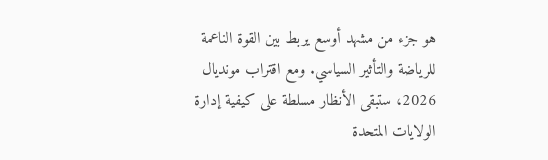هو جزء من مشهد أوسع يربط بين القوة الناعمة للرياضة والتأثير السياسي. ومع اقتراب مونديال 2026، ستبقى الأنظار مسلطة على كيفية إدارة الولايات المتحدة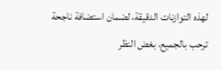لهذه التوازنات الدقيقة، لضمان استضافة ناجحة ترحب بالجميع، بغض النظر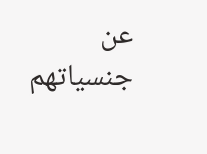عن جنسياتهم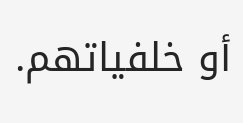أو خلفياتهم.